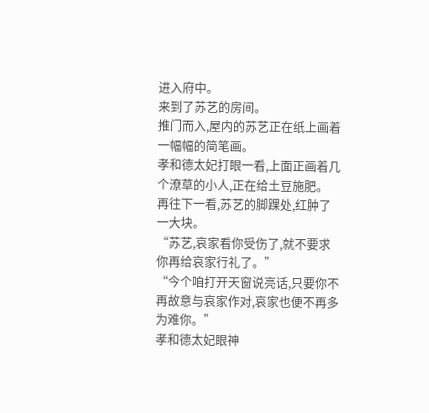进入府中。
来到了苏艺的房间。
推门而入,屋内的苏艺正在纸上画着一幅幅的简笔画。
孝和德太妃打眼一看,上面正画着几个潦草的小人,正在给土豆施肥。
再往下一看,苏艺的脚踝处,红肿了一大块。
“苏艺,哀家看你受伤了,就不要求你再给哀家行礼了。”
“今个咱打开天窗说亮话,只要你不再故意与哀家作对,哀家也便不再多为难你。”
孝和德太妃眼神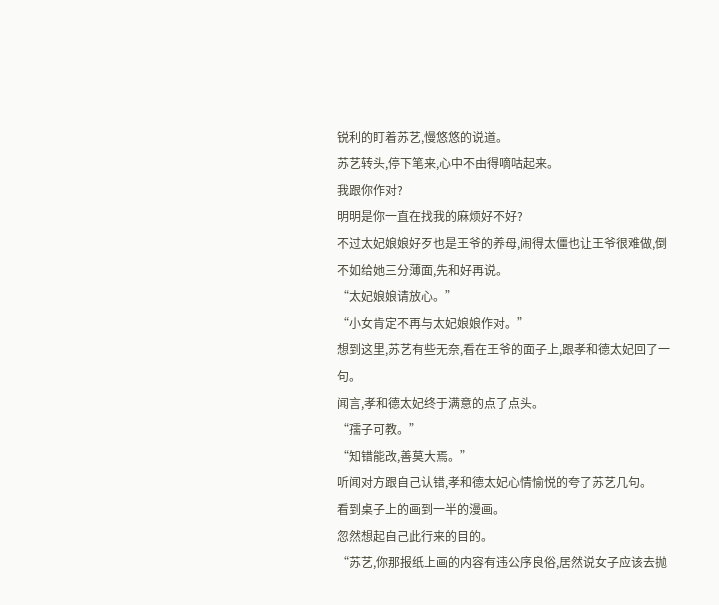锐利的盯着苏艺,慢悠悠的说道。
苏艺转头,停下笔来,心中不由得嘀咕起来。
我跟你作对?
明明是你一直在找我的麻烦好不好?
不过太妃娘娘好歹也是王爷的养母,闹得太僵也让王爷很难做,倒不如给她三分薄面,先和好再说。
“太妃娘娘请放心。”
“小女肯定不再与太妃娘娘作对。”
想到这里,苏艺有些无奈,看在王爷的面子上,跟孝和德太妃回了一句。
闻言,孝和德太妃终于满意的点了点头。
“孺子可教。”
“知错能改,善莫大焉。”
听闻对方跟自己认错,孝和德太妃心情愉悦的夸了苏艺几句。
看到桌子上的画到一半的漫画。
忽然想起自己此行来的目的。
“苏艺,你那报纸上画的内容有违公序良俗,居然说女子应该去抛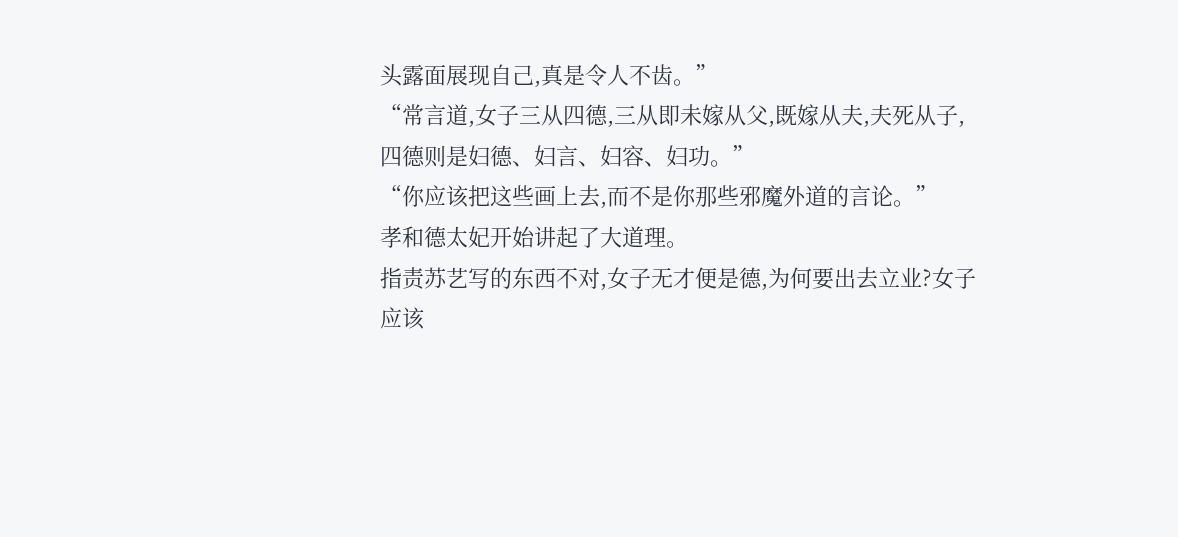头露面展现自己,真是令人不齿。”
“常言道,女子三从四德,三从即未嫁从父,既嫁从夫,夫死从子,四德则是妇德、妇言、妇容、妇功。”
“你应该把这些画上去,而不是你那些邪魔外道的言论。”
孝和德太妃开始讲起了大道理。
指责苏艺写的东西不对,女子无才便是德,为何要出去立业?女子应该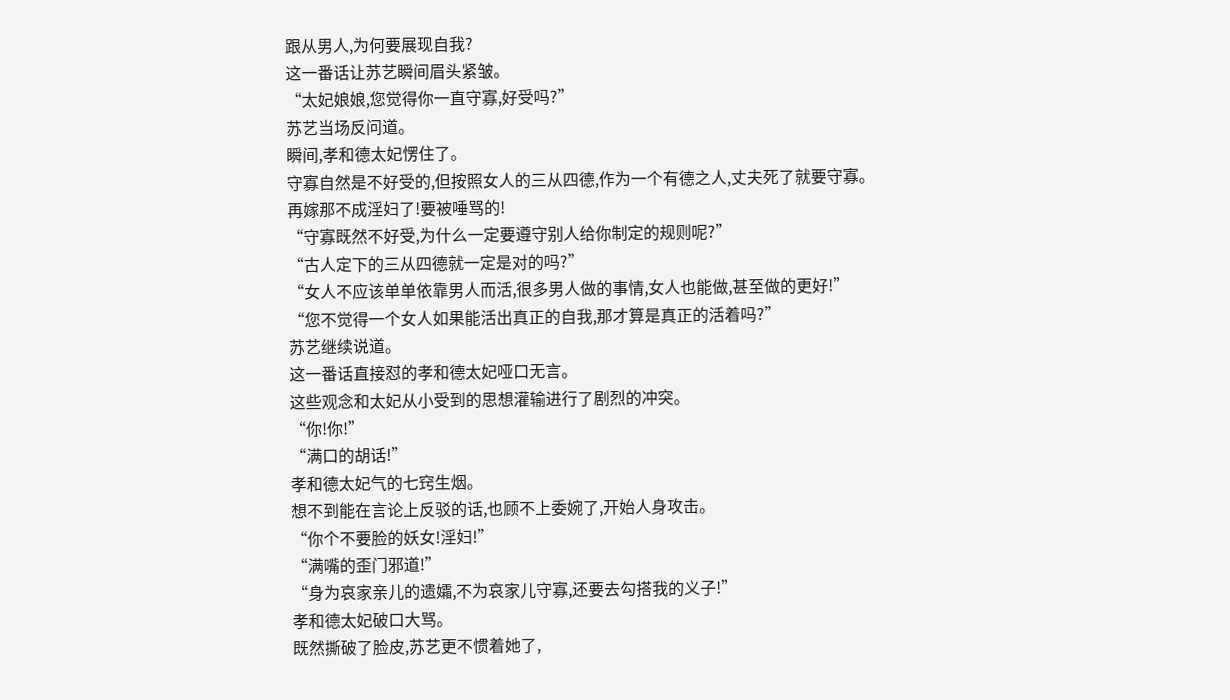跟从男人,为何要展现自我?
这一番话让苏艺瞬间眉头紧皱。
“太妃娘娘,您觉得你一直守寡,好受吗?”
苏艺当场反问道。
瞬间,孝和德太妃愣住了。
守寡自然是不好受的,但按照女人的三从四德,作为一个有德之人,丈夫死了就要守寡。
再嫁那不成淫妇了!要被唾骂的!
“守寡既然不好受,为什么一定要遵守别人给你制定的规则呢?”
“古人定下的三从四德就一定是对的吗?”
“女人不应该单单依靠男人而活,很多男人做的事情,女人也能做,甚至做的更好!”
“您不觉得一个女人如果能活出真正的自我,那才算是真正的活着吗?”
苏艺继续说道。
这一番话直接怼的孝和德太妃哑口无言。
这些观念和太妃从小受到的思想灌输进行了剧烈的冲突。
“你!你!”
“满口的胡话!”
孝和德太妃气的七窍生烟。
想不到能在言论上反驳的话,也顾不上委婉了,开始人身攻击。
“你个不要脸的妖女!淫妇!”
“满嘴的歪门邪道!”
“身为哀家亲儿的遗孀,不为哀家儿守寡,还要去勾搭我的义子!”
孝和德太妃破口大骂。
既然撕破了脸皮,苏艺更不惯着她了,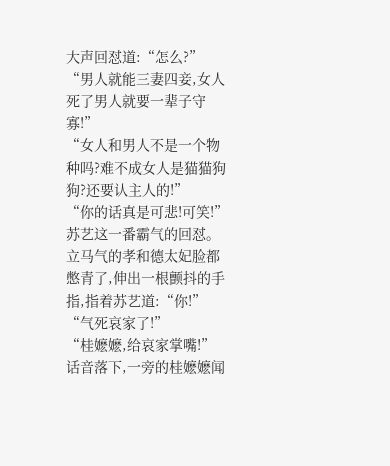大声回怼道:“怎么?”
“男人就能三妻四妾,女人死了男人就要一辈子守寡!”
“女人和男人不是一个物种吗?难不成女人是猫猫狗狗?还要认主人的!”
“你的话真是可悲!可笑!”
苏艺这一番霸气的回怼。
立马气的孝和德太妃脸都憋青了,伸出一根颤抖的手指,指着苏艺道:“你!”
“气死哀家了!”
“桂嬷嬷,给哀家掌嘴!”
话音落下,一旁的桂嬷嬷闻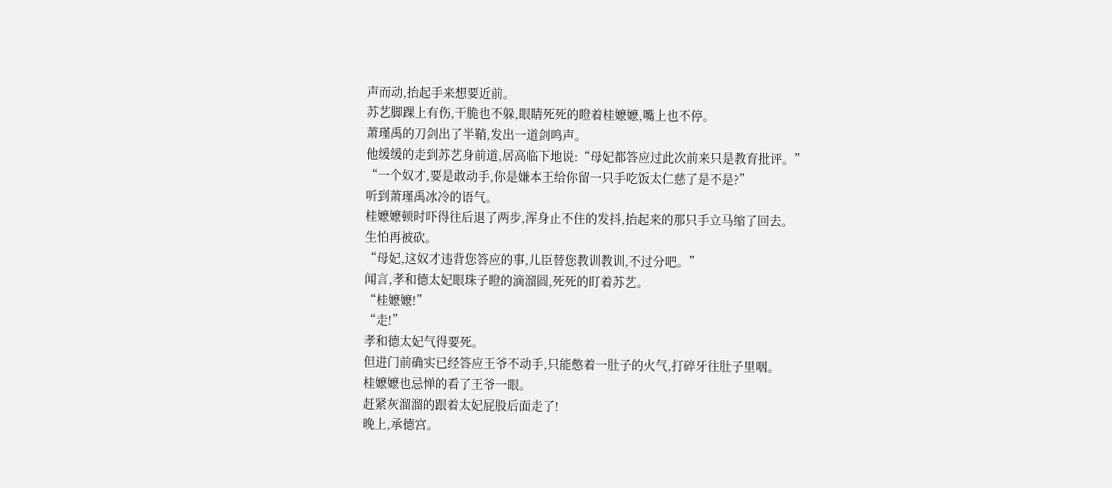声而动,抬起手来想要近前。
苏艺脚踝上有伤,干脆也不躲,眼睛死死的瞪着桂嬷嬷,嘴上也不停。
萧瑾禹的刀剑出了半鞘,发出一道剑鸣声。
他缓缓的走到苏艺身前道,居高临下地说:“母妃都答应过此次前来只是教育批评。”
“一个奴才,要是敢动手,你是嫌本王给你留一只手吃饭太仁慈了是不是?”
听到萧瑾禹冰冷的语气。
桂嬷嬷顿时吓得往后退了两步,浑身止不住的发抖,抬起来的那只手立马缩了回去。
生怕再被砍。
“母妃,这奴才违背您答应的事,儿臣替您教训教训,不过分吧。”
闻言,孝和德太妃眼珠子瞪的滴溜圆,死死的盯着苏艺。
“桂嬷嬷!”
“走!”
孝和德太妃气得要死。
但进门前确实已经答应王爷不动手,只能憋着一肚子的火气,打碎牙往肚子里咽。
桂嬷嬷也忌惮的看了王爷一眼。
赶紧灰溜溜的跟着太妃屁股后面走了!
晚上,承德宫。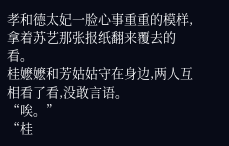孝和德太妃一脸心事重重的模样,拿着苏艺那张报纸翻来覆去的看。
桂嬷嬷和芳姑姑守在身边,两人互相看了看,没敢言语。
“唉。”
“桂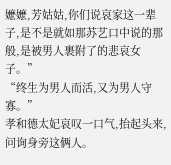嬷嬷,芳姑姑,你们说哀家这一辈子,是不是就如那苏艺口中说的那般,是被男人裹附了的悲哀女子。”
“终生为男人而活,又为男人守寡。”
孝和德太妃哀叹一口气,抬起头来,问询身旁这俩人。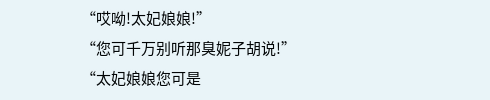“哎呦!太妃娘娘!”
“您可千万别听那臭妮子胡说!”
“太妃娘娘您可是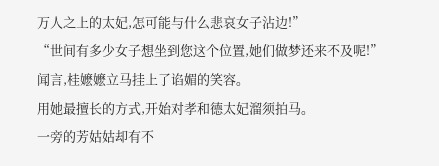万人之上的太妃,怎可能与什么悲哀女子沾边!”
“世间有多少女子想坐到您这个位置,她们做梦还来不及呢!”
闻言,桂嬷嬷立马挂上了谄媚的笑容。
用她最擅长的方式,开始对孝和德太妃溜须拍马。
一旁的芳姑姑却有不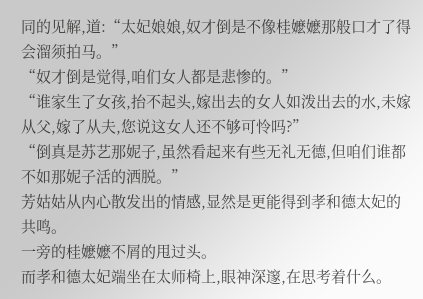同的见解,道:“太妃娘娘,奴才倒是不像桂嬷嬷那般口才了得会溜须拍马。”
“奴才倒是觉得,咱们女人都是悲惨的。”
“谁家生了女孩,抬不起头,嫁出去的女人如泼出去的水,未嫁从父,嫁了从夫,您说这女人还不够可怜吗?”
“倒真是苏艺那妮子,虽然看起来有些无礼无德,但咱们谁都不如那妮子活的洒脱。”
芳姑姑从内心散发出的情感,显然是更能得到孝和德太妃的共鸣。
一旁的桂嬷嬷不屑的甩过头。
而孝和德太妃端坐在太师椅上,眼神深邃,在思考着什么。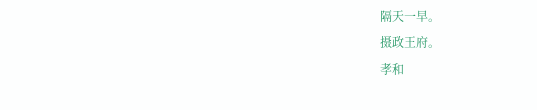隔天一早。
摄政王府。
孝和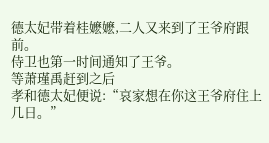德太妃带着桂嬷嬷,二人又来到了王爷府跟前。
侍卫也第一时间通知了王爷。
等萧瑾禹赶到之后
孝和德太妃便说:“哀家想在你这王爷府住上几日。”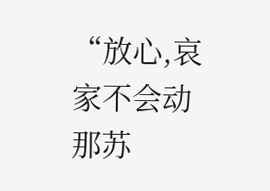“放心,哀家不会动那苏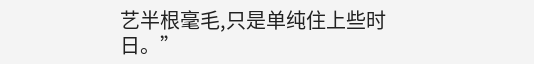艺半根毫毛,只是单纯住上些时日。”